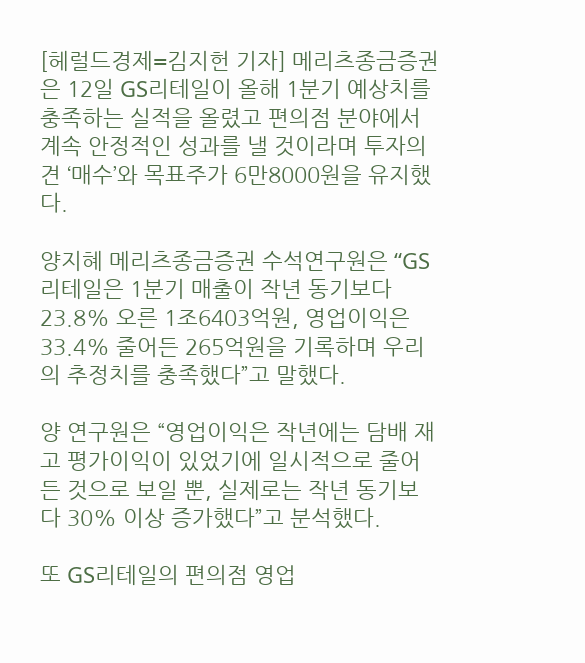[헤럴드경제=김지헌 기자] 메리츠종금증권은 12일 GS리테일이 올해 1분기 예상치를 충족하는 실적을 올렸고 편의점 분야에서 계속 안정적인 성과를 낼 것이라며 투자의견 ‘매수’와 목표주가 6만8000원을 유지했다.

양지혜 메리츠종금증권 수석연구원은 “GS리테일은 1분기 매출이 작년 동기보다 23.8% 오른 1조6403억원, 영업이익은 33.4% 줄어든 265억원을 기록하며 우리의 추정치를 충족했다”고 말했다.

양 연구원은 “영업이익은 작년에는 담배 재고 평가이익이 있었기에 일시적으로 줄어든 것으로 보일 뿐, 실제로는 작년 동기보다 30% 이상 증가했다”고 분석했다.

또 GS리테일의 편의점 영업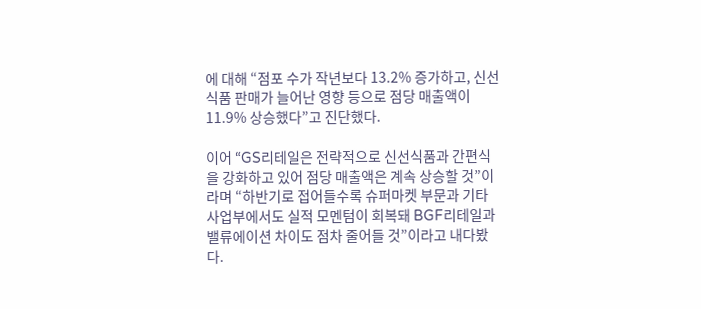에 대해 “점포 수가 작년보다 13.2% 증가하고, 신선식품 판매가 늘어난 영향 등으로 점당 매출액이 11.9% 상승했다”고 진단했다.

이어 “GS리테일은 전략적으로 신선식품과 간편식을 강화하고 있어 점당 매출액은 계속 상승할 것”이라며 “하반기로 접어들수록 슈퍼마켓 부문과 기타 사업부에서도 실적 모멘텀이 회복돼 BGF리테일과 밸류에이션 차이도 점차 줄어들 것”이라고 내다봤다.